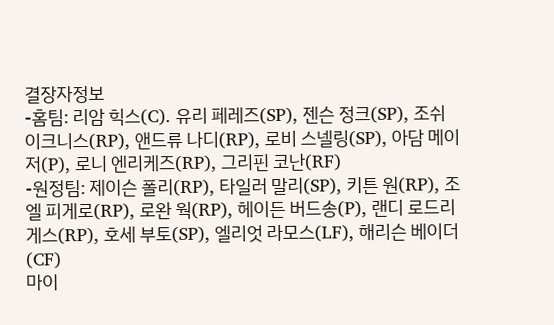결장자정보
-홈팀: 리암 힉스(C). 유리 페레즈(SP), 젠슨 정크(SP), 조쉬 이크니스(RP), 앤드류 나디(RP), 로비 스넬링(SP), 아담 메이저(P), 로니 엔리케즈(RP), 그리핀 코난(RF)
-원정팀: 제이슨 폴리(RP), 타일러 말리(SP), 키튼 원(RP), 조엘 피게로(RP), 로완 웍(RP), 헤이든 버드송(P), 랜디 로드리게스(RP), 호세 부토(SP), 엘리엇 라모스(LF), 해리슨 베이더(CF)
마이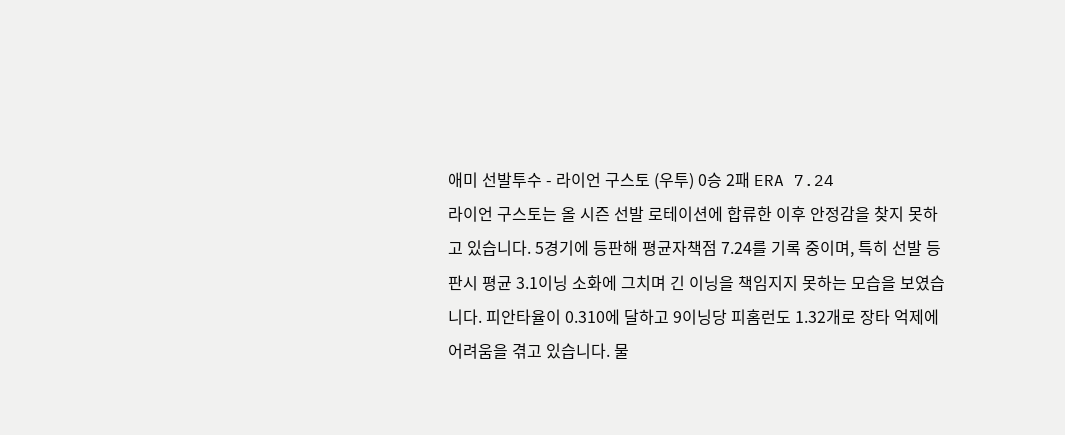애미 선발투수 - 라이언 구스토 (우투) 0승 2패 ERA 7.24
라이언 구스토는 올 시즌 선발 로테이션에 합류한 이후 안정감을 찾지 못하고 있습니다. 5경기에 등판해 평균자책점 7.24를 기록 중이며, 특히 선발 등판시 평균 3.1이닝 소화에 그치며 긴 이닝을 책임지지 못하는 모습을 보였습니다. 피안타율이 0.310에 달하고 9이닝당 피홈런도 1.32개로 장타 억제에 어려움을 겪고 있습니다. 물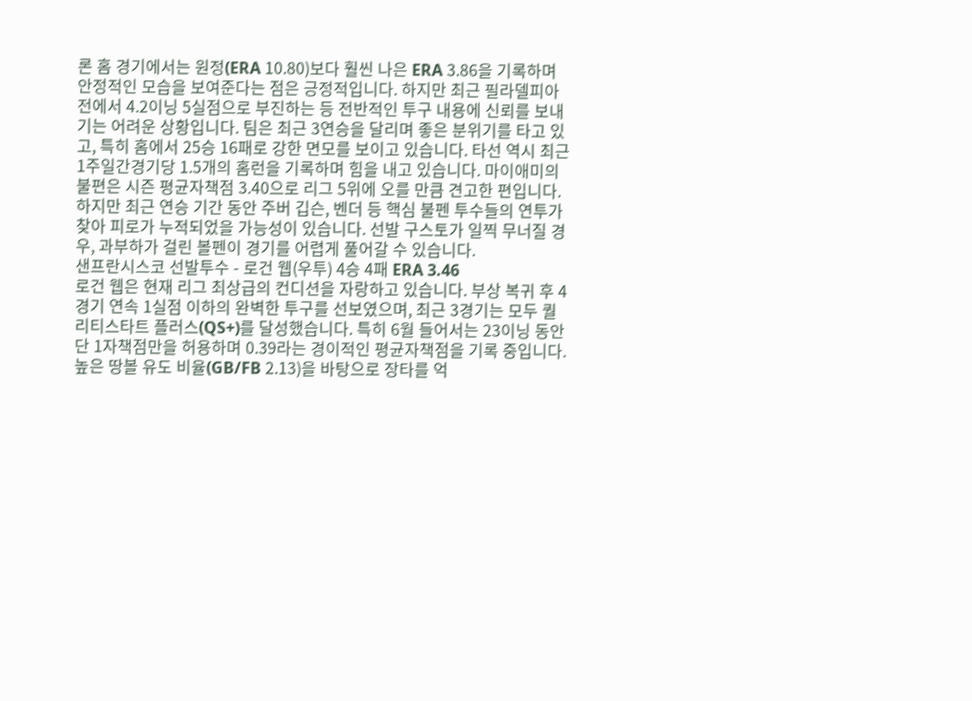론 홈 경기에서는 원정(ERA 10.80)보다 훨씬 나은 ERA 3.86을 기록하며 안정적인 모습을 보여준다는 점은 긍정적입니다. 하지만 최근 필라델피아전에서 4.2이닝 5실점으로 부진하는 등 전반적인 투구 내용에 신뢰를 보내기는 어려운 상황입니다. 팀은 최근 3연승을 달리며 좋은 분위기를 타고 있고, 특히 홈에서 25승 16패로 강한 면모를 보이고 있습니다. 타선 역시 최근 1주일간경기당 1.5개의 홈런을 기록하며 힘을 내고 있습니다. 마이애미의 불편은 시즌 평균자책점 3.40으로 리그 5위에 오를 만큼 견고한 편입니다. 하지만 최근 연승 기간 동안 주버 깁슨, 벤더 등 핵심 불펜 투수들의 연투가 찾아 피로가 누적되었을 가능성이 있습니다. 선발 구스토가 일찍 무너질 경우, 과부하가 걸린 볼펜이 경기를 어렵게 풀어갈 수 있습니다.
샌프란시스코 선발투수 - 로건 웹(우투) 4승 4패 ERA 3.46
로건 웹은 현재 리그 최상급의 컨디션을 자랑하고 있습니다. 부상 복귀 후 4경기 연속 1실점 이하의 완벽한 투구를 선보였으며, 최근 3경기는 모두 퀄리티스타트 플러스(QS+)를 달성했습니다. 특히 6월 들어서는 23이닝 동안 단 1자책점만을 허용하며 0.39라는 경이적인 평균자책점을 기록 중입니다. 높은 땅볼 유도 비율(GB/FB 2.13)을 바탕으로 장타를 억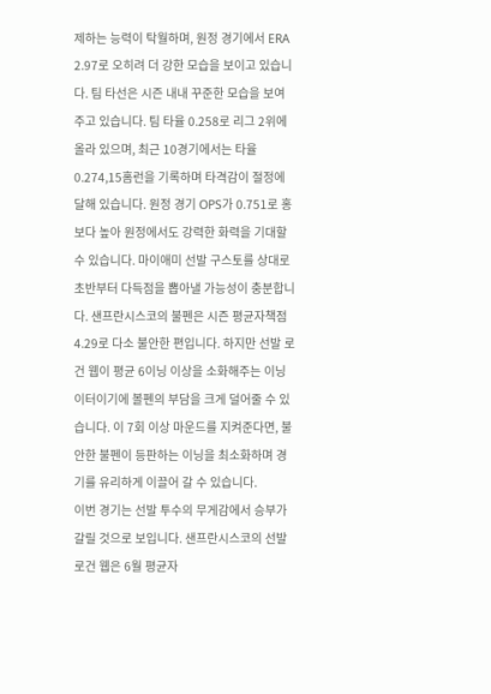제하는 능력이 탁월하며, 원정 경기에서 ERA 2.97로 오히려 더 강한 모습을 보이고 있습니다. 팀 타선은 시즌 내내 꾸준한 모습을 보여주고 있습니다. 팀 타율 0.258로 리그 2위에 올라 있으며, 최근 10경기에서는 타율 0.274,15홈런을 기록하며 타격감이 절정에 달해 있습니다. 원정 경기 OPS가 0.751로 홍보다 높아 원정에서도 강력한 화력을 기대할 수 있습니다. 마이애미 선발 구스토를 상대로 초반부터 다득점을 뽑아낼 가능성이 충분합니다. 샌프란시스코의 불펜은 시즌 평균자책점 4.29로 다소 불안한 편입니다. 하지만 선발 로건 웹이 평균 6이닝 이상을 소화해주는 이닝 이터이기에 볼펜의 부담을 크게 덜어줄 수 있습니다. 이 7회 이상 마운드를 지켜준다면, 불안한 불펜이 등판하는 이닝을 최소화하며 경기를 유리하게 이끌어 갈 수 있습니다.
이번 경기는 선발 투수의 무게감에서 승부가 갈릴 것으로 보입니다. 샌프란시스코의 선발 로건 웹은 6월 평균자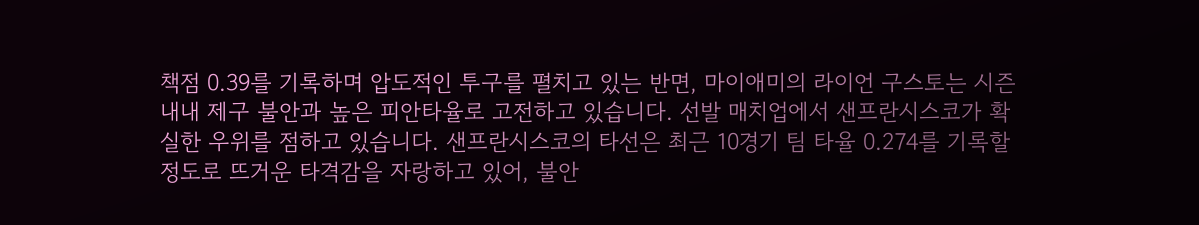책점 0.39를 기록하며 압도적인 투구를 펼치고 있는 반면, 마이애미의 라이언 구스토는 시즌 내내 제구 불안과 높은 피안타율로 고전하고 있습니다. 선발 매치업에서 샌프란시스코가 확실한 우위를 점하고 있습니다. 샌프란시스코의 타선은 최근 10경기 팀 타율 0.274를 기록할 정도로 뜨거운 타격감을 자랑하고 있어, 불안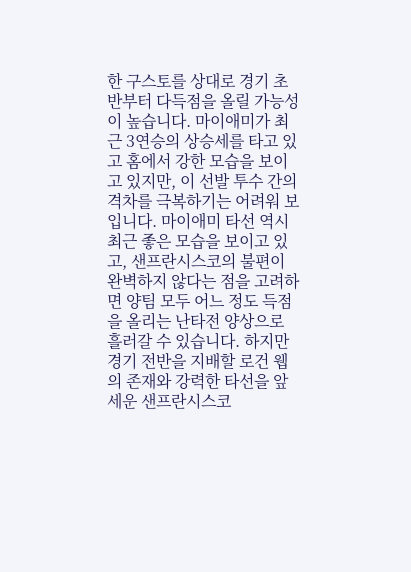한 구스토를 상대로 경기 초반부터 다득점을 올릴 가능성이 높습니다. 마이애미가 최근 3연승의 상승세를 타고 있고 홈에서 강한 모습을 보이고 있지만, 이 선발 투수 간의 격차를 극복하기는 어려워 보입니다. 마이애미 타선 역시 최근 좋은 모습을 보이고 있고, 샌프란시스코의 불편이 완벽하지 않다는 점을 고려하면 양팀 모두 어느 정도 득점을 올리는 난타전 양상으로 흘러갈 수 있습니다. 하지만 경기 전반을 지배할 로건 웹의 존재와 강력한 타선을 앞세운 샌프란시스코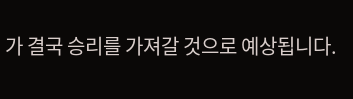가 결국 승리를 가져갈 것으로 예상됩니다.